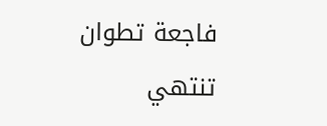فاجعة تطوان تنتهي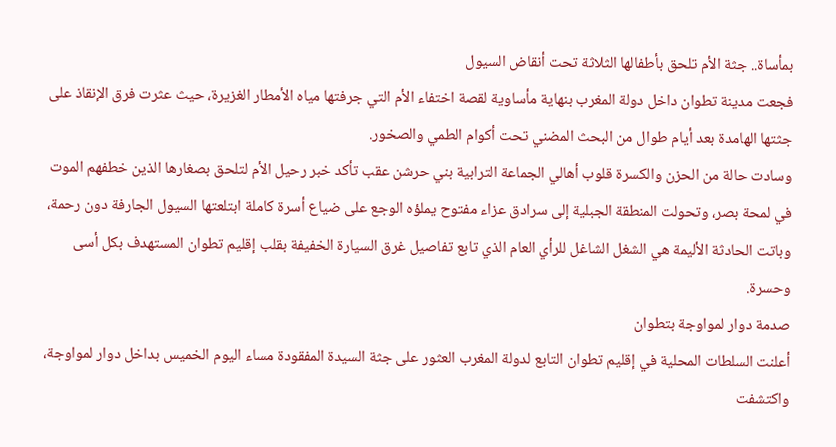بمأساة.. جثة الأم تلحق بأطفالها الثلاثة تحت أنقاض السيول
فجعت مدينة تطوان داخل دولة المغرب بنهاية مأساوية لقصة اختفاء الأم التي جرفتها مياه الأمطار الغزيرة، حيث عثرت فرق الإنقاذ على جثتها الهامدة بعد أيام طوال من البحث المضني تحت أكوام الطمي والصخور.
وسادت حالة من الحزن والكسرة قلوب أهالي الجماعة الترابية بني حرشن عقب تأكد خبر رحيل الأم لتلحق بصغارها الذين خطفهم الموت في لمحة بصر، وتحولت المنطقة الجبلية إلى سرادق عزاء مفتوح يملؤه الوجع على ضياع أسرة كاملة ابتلعتها السيول الجارفة دون رحمة، وباتت الحادثة الأليمة هي الشغل الشاغل للرأي العام الذي تابع تفاصيل غرق السيارة الخفيفة بقلب إقليم تطوان المستهدف بكل أسى وحسرة.
صدمة دوار لمواوجة بتطوان
أعلنت السلطات المحلية في إقليم تطوان التابع لدولة المغرب العثور على جثة السيدة المفقودة مساء اليوم الخميس بداخل دوار لمواوجة، واكتشفت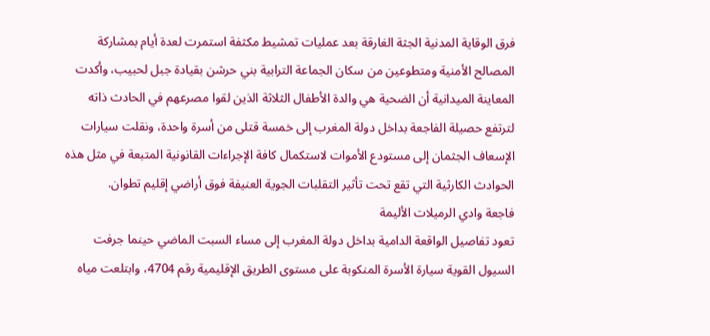فرق الوقاية المدنية الجثة الغارقة بعد عمليات تمشيط مكثفة استمرت لعدة أيام بمشاركة المصالح الأمنية ومتطوعين من سكان الجماعة الترابية بني حرشن بقيادة جبل لحبيب، وأكدت المعاينة الميدانية أن الضحية هي والدة الأطفال الثلاثة الذين لقوا مصرعهم في الحادث ذاته لترتفع حصيلة الفاجعة بداخل دولة المغرب إلى خمسة قتلى من أسرة واحدة، ونقلت سيارات الإسعاف الجثمان إلى مستودع الأموات لاستكمال كافة الإجراءات القانونية المتبعة في مثل هذه الحوادث الكارثية التي تقع تحت تأثير التقلبات الجوية العنيفة فوق أراضي إقليم تطوان.
فاجعة وادي الرميلات الأليمة
تعود تفاصيل الواقعة الدامية بداخل دولة المغرب إلى مساء السبت الماضي حينما جرفت السيول القوية سيارة الأسرة المنكوبة على مستوى الطريق الإقليمية رقم 4704، وابتلعت مياه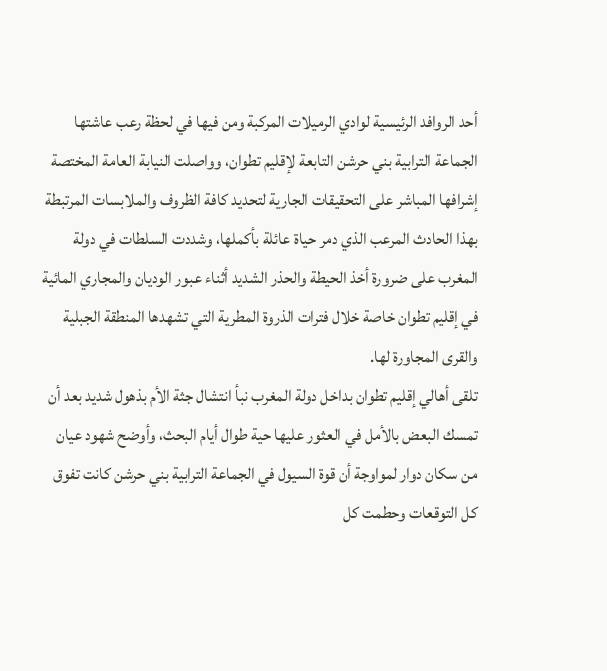أحد الروافد الرئيسية لوادي الرميلات المركبة ومن فيها في لحظة رعب عاشتها الجماعة الترابية بني حرشن التابعة لإقليم تطوان، وواصلت النيابة العامة المختصة إشرافها المباشر على التحقيقات الجارية لتحديد كافة الظروف والملابسات المرتبطة بهذا الحادث المرعب الذي دمر حياة عائلة بأكملها، وشددت السلطات في دولة المغرب على ضرورة أخذ الحيطة والحذر الشديد أثناء عبور الوديان والمجاري المائية في إقليم تطوان خاصة خلال فترات الذروة المطرية التي تشهدها المنطقة الجبلية والقرى المجاورة لها.
تلقى أهالي إقليم تطوان بداخل دولة المغرب نبأ انتشال جثة الأم بذهول شديد بعد أن تمسك البعض بالأمل في العثور عليها حية طوال أيام البحث، وأوضح شهود عيان من سكان دوار لمواوجة أن قوة السيول في الجماعة الترابية بني حرشن كانت تفوق كل التوقعات وحطمت كل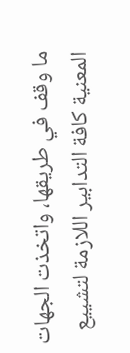ما وقف في طريقها، واتخذت الجهات المعنية كافة التدابير اللازمة لتشييع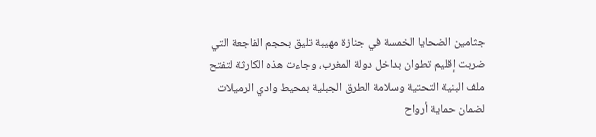جثامين الضحايا الخمسة في جنازة مهيبة تليق بحجم الفاجعة التي ضربت إقليم تطوان بداخل دولة المغرب، وجاءت هذه الكارثة لتفتح ملف البنية التحتية وسلامة الطرق الجبلية بمحيط وادي الرميلات لضمان حماية أرواح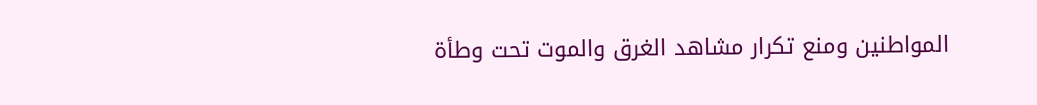المواطنين ومنع تكرار مشاهد الغرق والموت تحت وطأة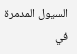السيول المدمرة في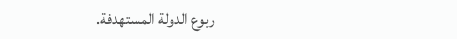ربوع الدولة المستهدفة.